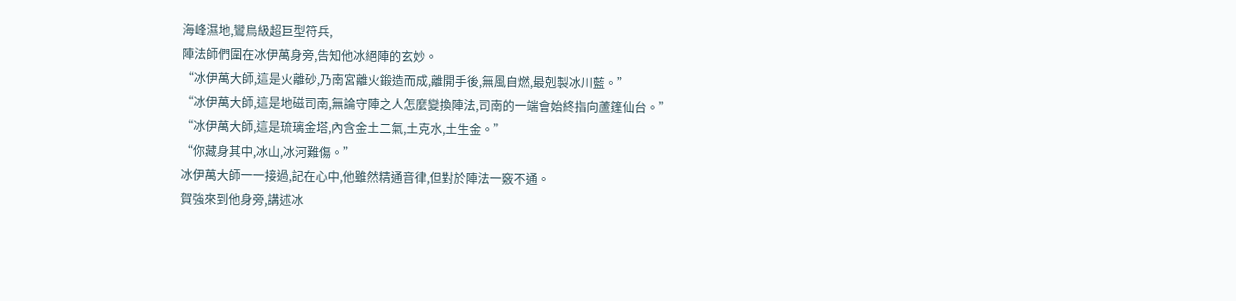海峰濕地,鸞鳥級超巨型符兵,
陣法師們圍在冰伊萬身旁,告知他冰絕陣的玄妙。
“冰伊萬大師,這是火離砂,乃南宮離火鍛造而成,離開手後,無風自燃,最剋製冰川藍。”
“冰伊萬大師,這是地磁司南,無論守陣之人怎麼變換陣法,司南的一端會始終指向蘆篷仙台。”
“冰伊萬大師,這是琉璃金塔,內含金土二氣,土克水,土生金。”
“你藏身其中,冰山,冰河難傷。”
冰伊萬大師一一接過,記在心中,他雖然精通音律,但對於陣法一竅不通。
賀強來到他身旁,講述冰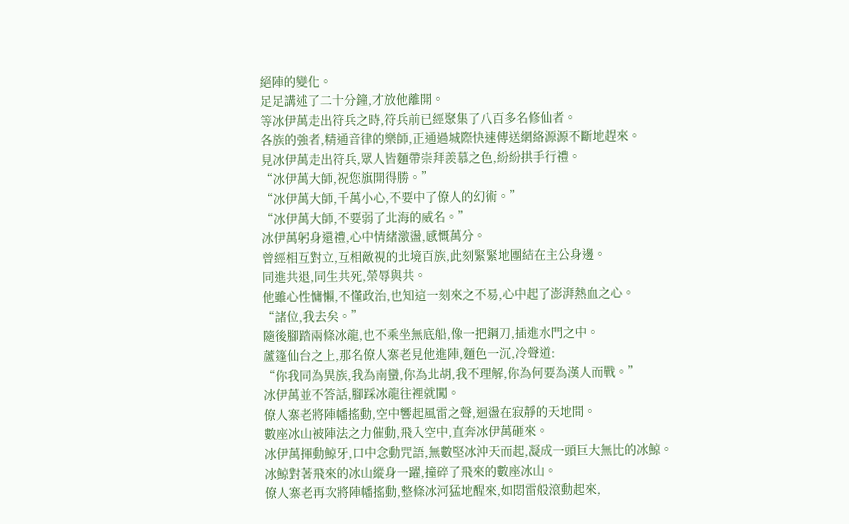絕陣的變化。
足足講述了二十分鐘,才放他離開。
等冰伊萬走出符兵之時,符兵前已經聚集了八百多名修仙者。
各族的強者,精通音律的樂師,正通過城際快速傳送網絡源源不斷地趕來。
見冰伊萬走出符兵,眾人皆麵帶崇拜羨慕之色,紛紛拱手行禮。
“冰伊萬大師,祝您旗開得勝。”
“冰伊萬大師,千萬小心,不要中了僚人的幻術。”
“冰伊萬大師,不要弱了北海的威名。”
冰伊萬躬身還禮,心中情緒激盪,感慨萬分。
曾經相互對立,互相敵視的北境百族,此刻緊緊地團結在主公身邊。
同進共退,同生共死,榮辱與共。
他雖心性慵懶,不懂政治,也知這一刻來之不易,心中起了澎湃熱血之心。
“諸位,我去矣。”
隨後腳踏兩條冰龍,也不乘坐無底船,像一把鋼刀,插進水門之中。
蘆篷仙台之上,那名僚人寨老見他進陣,麵色一沉,冷聲道:
“你我同為異族,我為南蠻,你為北胡,我不理解,你為何要為漢人而戰。”
冰伊萬並不答話,腳踩冰龍往裡就闖。
僚人寨老將陣幡搖動,空中響起風雷之聲,迴盪在寂靜的天地間。
數座冰山被陣法之力催動,飛入空中,直奔冰伊萬砸來。
冰伊萬揮動鯨牙,口中念動咒語,無數堅冰沖天而起,凝成一頭巨大無比的冰鯨。
冰鯨對著飛來的冰山縱身一躍,撞碎了飛來的數座冰山。
僚人寨老再次將陣幡搖動,整條冰河猛地醒來,如悶雷般滾動起來,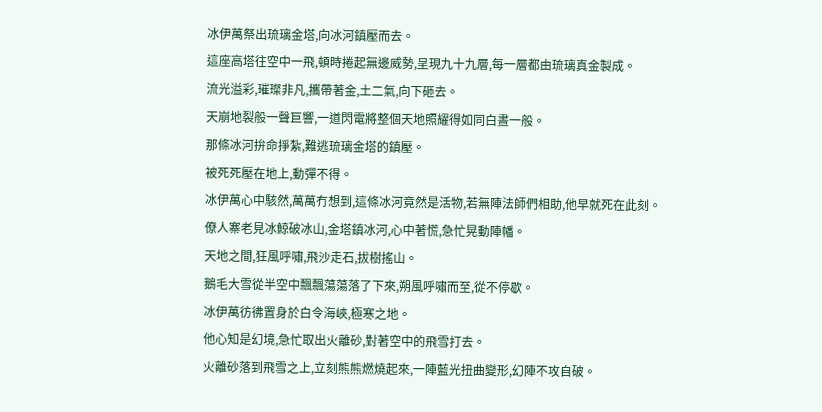冰伊萬祭出琉璃金塔,向冰河鎮壓而去。
這座高塔往空中一飛,頓時捲起無邊威勢,呈現九十九層,每一層都由琉璃真金製成。
流光溢彩,璀璨非凡,攜帶著金,土二氣,向下砸去。
天崩地裂般一聲巨響,一道閃電將整個天地照耀得如同白晝一般。
那條冰河拚命掙紮,難逃琉璃金塔的鎮壓。
被死死壓在地上,動彈不得。
冰伊萬心中駭然,萬萬冇想到,這條冰河竟然是活物,若無陣法師們相助,他早就死在此刻。
僚人寨老見冰鯨破冰山,金塔鎮冰河,心中著慌,急忙晃動陣幡。
天地之間,狂風呼嘯,飛沙走石,拔樹搖山。
鵝毛大雪從半空中飄飄蕩蕩落了下來,朔風呼嘯而至,從不停歇。
冰伊萬彷彿置身於白令海峽,極寒之地。
他心知是幻境,急忙取出火離砂,對著空中的飛雪打去。
火離砂落到飛雪之上,立刻熊熊燃燒起來,一陣藍光扭曲變形,幻陣不攻自破。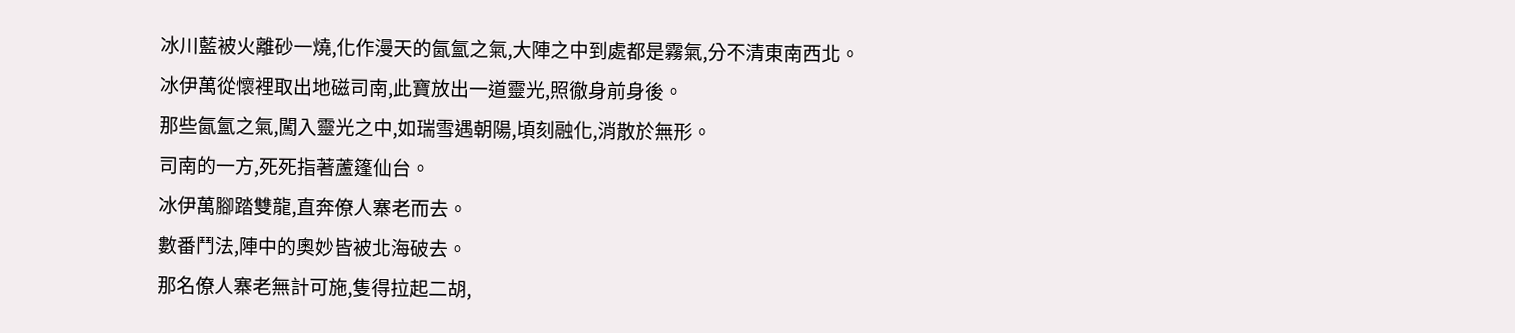冰川藍被火離砂一燒,化作漫天的氤氳之氣,大陣之中到處都是霧氣,分不清東南西北。
冰伊萬從懷裡取出地磁司南,此寶放出一道靈光,照徹身前身後。
那些氤氳之氣,闖入靈光之中,如瑞雪遇朝陽,頃刻融化,消散於無形。
司南的一方,死死指著蘆篷仙台。
冰伊萬腳踏雙龍,直奔僚人寨老而去。
數番鬥法,陣中的奧妙皆被北海破去。
那名僚人寨老無計可施,隻得拉起二胡,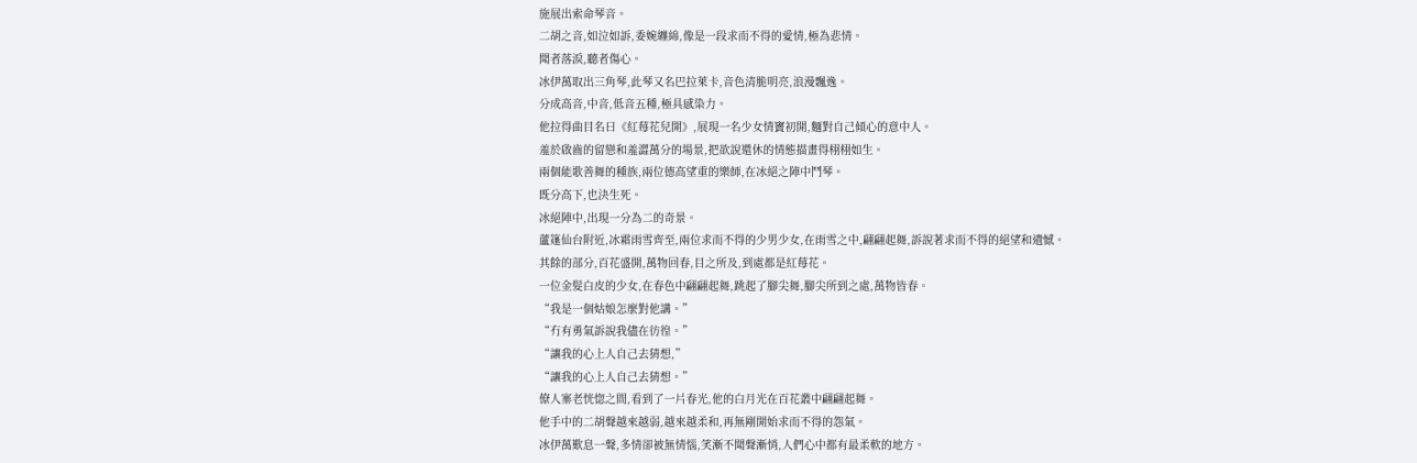施展出索命琴音。
二胡之音,如泣如訴,委婉纏綿,像是一段求而不得的愛情,極為悲情。
聞者落淚,聽者傷心。
冰伊萬取出三角琴,此琴又名巴拉萊卡,音色清脆明亮,浪漫飄逸。
分成高音,中音,低音五種,極具感染力。
他拉得曲目名曰《紅莓花兒開》,展現一名少女情竇初開,麵對自己傾心的意中人。
羞於啟齒的留戀和羞澀萬分的場景,把欲說還休的情態描畫得栩栩如生。
兩個能歌善舞的種族,兩位德高望重的樂師,在冰絕之陣中鬥琴。
既分高下,也決生死。
冰絕陣中,出現一分為二的奇景。
蘆篷仙台附近,冰霜雨雪齊至,兩位求而不得的少男少女,在雨雪之中,翩翩起舞,訴說著求而不得的絕望和遺憾。
其餘的部分,百花盛開,萬物回春,目之所及,到處都是紅莓花。
一位金髮白皮的少女,在春色中翩翩起舞,跳起了腳尖舞,腳尖所到之處,萬物皆春。
“我是一個姑娘怎麼對他講。”
“冇有勇氣訴說我儘在彷徨。”
“讓我的心上人自己去猜想,”
“讓我的心上人自己去猜想。”
僚人寨老恍惚之間,看到了一片春光,他的白月光在百花叢中翩翩起舞。
他手中的二胡聲越來越弱,越來越柔和,再無剛開始求而不得的怨氣。
冰伊萬歎息一聲,多情卻被無情惱,笑漸不聞聲漸悄,人們心中都有最柔軟的地方。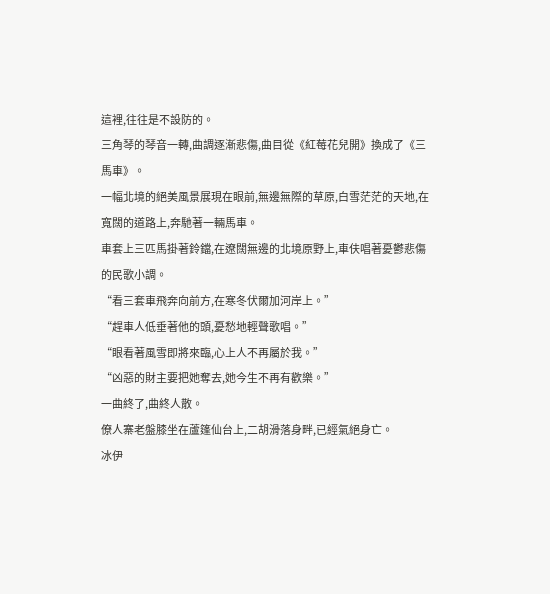這裡,往往是不設防的。
三角琴的琴音一轉,曲調逐漸悲傷,曲目從《紅莓花兒開》換成了《三馬車》。
一幅北境的絕美風景展現在眼前,無邊無際的草原,白雪茫茫的天地,在寬闊的道路上,奔馳著一輛馬車。
車套上三匹馬掛著鈴鐺,在遼闊無邊的北境原野上,車伕唱著憂鬱悲傷的民歌小調。
“看三套車飛奔向前方,在寒冬伏爾加河岸上。”
“趕車人低垂著他的頭,憂愁地輕聲歌唱。”
“眼看著風雪即將來臨,心上人不再屬於我。”
“凶惡的財主要把她奪去,她今生不再有歡樂。”
一曲終了,曲終人散。
僚人寨老盤膝坐在蘆篷仙台上,二胡滑落身畔,已經氣絕身亡。
冰伊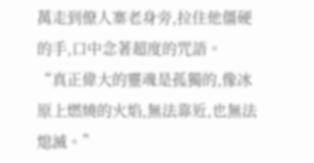萬走到僚人寨老身旁,拉住他僵硬的手,口中念著超度的咒語。
“真正偉大的靈魂是孤獨的,像冰原上燃燒的火焰,無法靠近,也無法熄滅。”